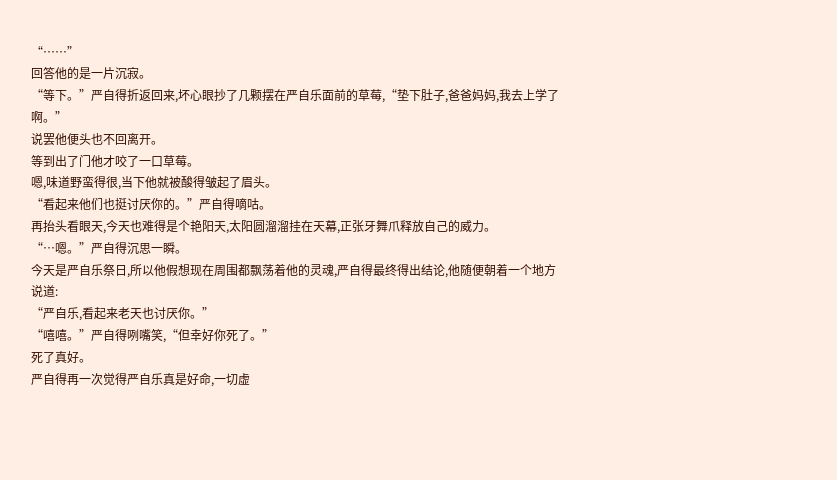“……”
回答他的是一片沉寂。
“等下。”严自得折返回来,坏心眼抄了几颗摆在严自乐面前的草莓,“垫下肚子,爸爸妈妈,我去上学了啊。”
说罢他便头也不回离开。
等到出了门他才咬了一口草莓。
嗯,味道野蛮得很,当下他就被酸得皱起了眉头。
“看起来他们也挺讨厌你的。”严自得嘀咕。
再抬头看眼天,今天也难得是个艳阳天,太阳圆溜溜挂在天幕,正张牙舞爪释放自己的威力。
“…嗯。”严自得沉思一瞬。
今天是严自乐祭日,所以他假想现在周围都飘荡着他的灵魂,严自得最终得出结论,他随便朝着一个地方说道:
“严自乐,看起来老天也讨厌你。”
“嘻嘻。”严自得咧嘴笑,“但幸好你死了。”
死了真好。
严自得再一次觉得严自乐真是好命,一切虚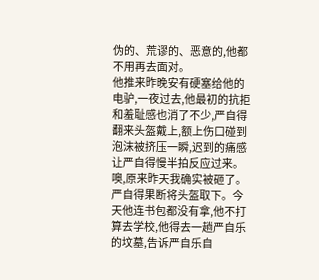伪的、荒谬的、恶意的,他都不用再去面对。
他推来昨晚安有硬塞给他的电驴,一夜过去,他最初的抗拒和羞耻感也消了不少,严自得翻来头盔戴上,额上伤口碰到泡沫被挤压一瞬,迟到的痛感让严自得慢半拍反应过来。
噢,原来昨天我确实被砸了。
严自得果断将头盔取下。今天他连书包都没有拿,他不打算去学校,他得去一趟严自乐的坟墓,告诉严自乐自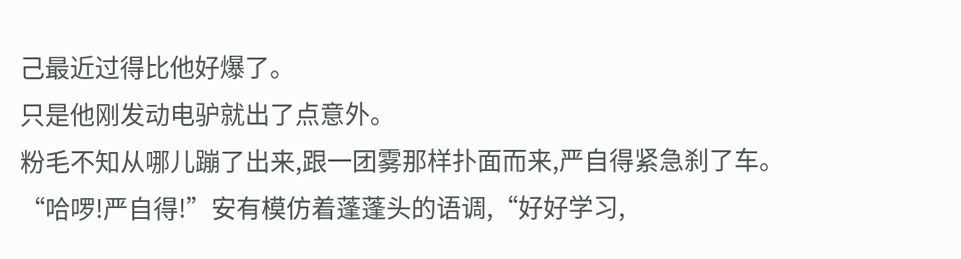己最近过得比他好爆了。
只是他刚发动电驴就出了点意外。
粉毛不知从哪儿蹦了出来,跟一团雾那样扑面而来,严自得紧急刹了车。
“哈啰!严自得!”安有模仿着蓬蓬头的语调,“好好学习,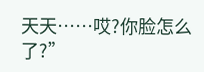天天……哎?你脸怎么了?”